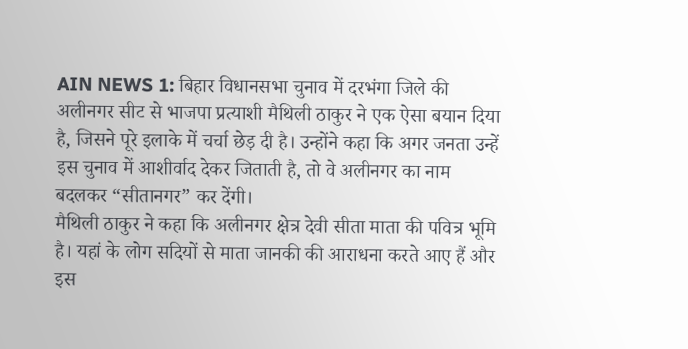AIN NEWS 1: बिहार विधानसभा चुनाव में दरभंगा जिले की अलीनगर सीट से भाजपा प्रत्याशी मैथिली ठाकुर ने एक ऐसा बयान दिया है, जिसने पूरे इलाके में चर्चा छेड़ दी है। उन्होंने कहा कि अगर जनता उन्हें इस चुनाव में आशीर्वाद देकर जिताती है, तो वे अलीनगर का नाम बदलकर “सीतानगर” कर देंगी।
मैथिली ठाकुर ने कहा कि अलीनगर क्षेत्र देवी सीता माता की पवित्र भूमि है। यहां के लोग सदियों से माता जानकी की आराधना करते आए हैं और इस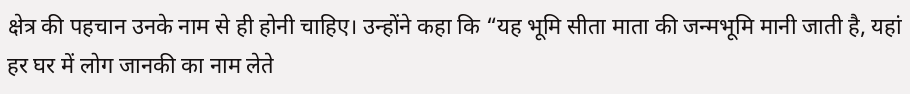क्षेत्र की पहचान उनके नाम से ही होनी चाहिए। उन्होंने कहा कि “यह भूमि सीता माता की जन्मभूमि मानी जाती है, यहां हर घर में लोग जानकी का नाम लेते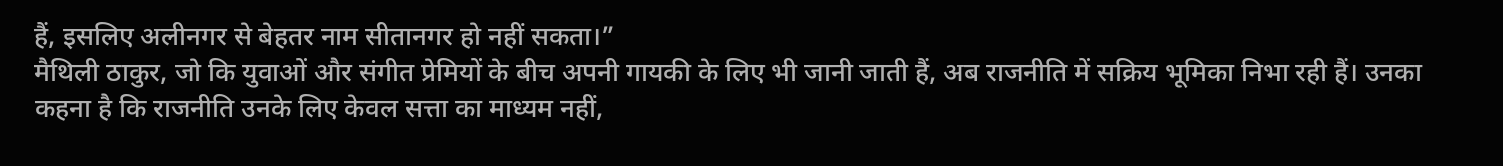हैं, इसलिए अलीनगर से बेहतर नाम सीतानगर हो नहीं सकता।”
मैथिली ठाकुर, जो कि युवाओं और संगीत प्रेमियों के बीच अपनी गायकी के लिए भी जानी जाती हैं, अब राजनीति में सक्रिय भूमिका निभा रही हैं। उनका कहना है कि राजनीति उनके लिए केवल सत्ता का माध्यम नहीं,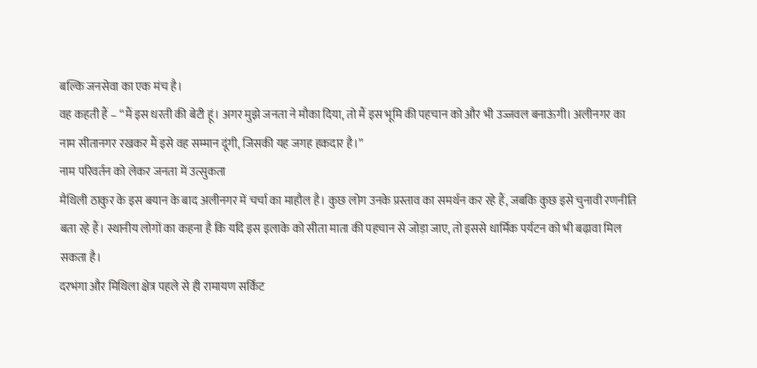बल्कि जनसेवा का एक मंच है।
वह कहती हैं – “मैं इस धरती की बेटी हूं। अगर मुझे जनता ने मौका दिया, तो मैं इस भूमि की पहचान को और भी उज्जवल बनाऊंगी। अलीनगर का नाम सीतानगर रखकर मैं इसे वह सम्मान दूंगी, जिसकी यह जगह हकदार है।”
नाम परिवर्तन को लेकर जनता में उत्सुकता
मैथिली ठाकुर के इस बयान के बाद अलीनगर में चर्चा का माहौल है। कुछ लोग उनके प्रस्ताव का समर्थन कर रहे हैं, जबकि कुछ इसे चुनावी रणनीति बता रहे हैं। स्थानीय लोगों का कहना है कि यदि इस इलाके को सीता माता की पहचान से जोड़ा जाए, तो इससे धार्मिक पर्यटन को भी बढ़ावा मिल सकता है।
दरभंगा और मिथिला क्षेत्र पहले से ही रामायण सर्किट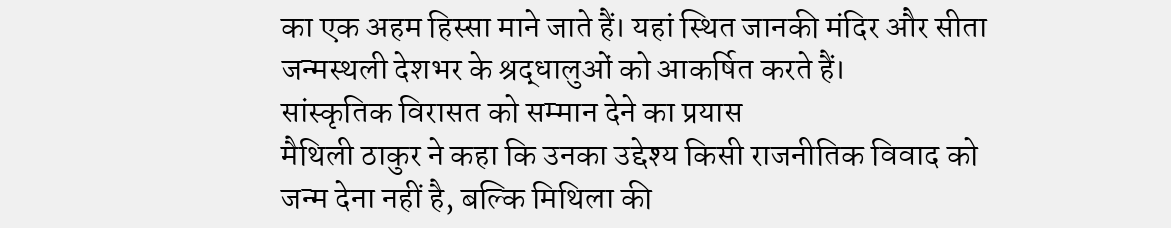का एक अहम हिस्सा माने जाते हैं। यहां स्थित जानकी मंदिर और सीता जन्मस्थली देशभर के श्रद्धालुओं को आकर्षित करते हैं।
सांस्कृतिक विरासत को सम्मान देने का प्रयास
मैथिली ठाकुर ने कहा कि उनका उद्देश्य किसी राजनीतिक विवाद को जन्म देना नहीं है, बल्कि मिथिला की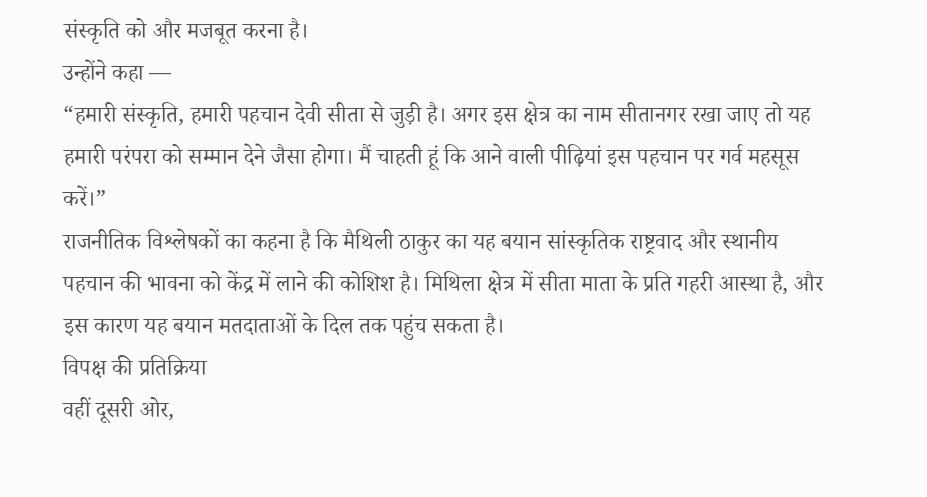संस्कृति को और मजबूत करना है।
उन्होंने कहा —
“हमारी संस्कृति, हमारी पहचान देवी सीता से जुड़ी है। अगर इस क्षेत्र का नाम सीतानगर रखा जाए तो यह हमारी परंपरा को सम्मान देने जैसा होगा। मैं चाहती हूं कि आने वाली पीढ़ियां इस पहचान पर गर्व महसूस करें।”
राजनीतिक विश्लेषकों का कहना है कि मैथिली ठाकुर का यह बयान सांस्कृतिक राष्ट्रवाद और स्थानीय पहचान की भावना को केंद्र में लाने की कोशिश है। मिथिला क्षेत्र में सीता माता के प्रति गहरी आस्था है, और इस कारण यह बयान मतदाताओं के दिल तक पहुंच सकता है।
विपक्ष की प्रतिक्रिया
वहीं दूसरी ओर,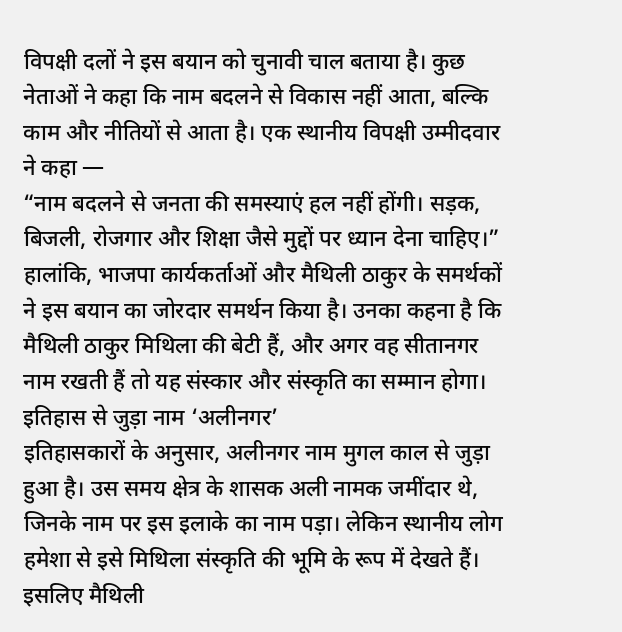विपक्षी दलों ने इस बयान को चुनावी चाल बताया है। कुछ नेताओं ने कहा कि नाम बदलने से विकास नहीं आता, बल्कि काम और नीतियों से आता है। एक स्थानीय विपक्षी उम्मीदवार ने कहा —
“नाम बदलने से जनता की समस्याएं हल नहीं होंगी। सड़क, बिजली, रोजगार और शिक्षा जैसे मुद्दों पर ध्यान देना चाहिए।”
हालांकि, भाजपा कार्यकर्ताओं और मैथिली ठाकुर के समर्थकों ने इस बयान का जोरदार समर्थन किया है। उनका कहना है कि मैथिली ठाकुर मिथिला की बेटी हैं, और अगर वह सीतानगर नाम रखती हैं तो यह संस्कार और संस्कृति का सम्मान होगा।
इतिहास से जुड़ा नाम ‘अलीनगर’
इतिहासकारों के अनुसार, अलीनगर नाम मुगल काल से जुड़ा हुआ है। उस समय क्षेत्र के शासक अली नामक जमींदार थे, जिनके नाम पर इस इलाके का नाम पड़ा। लेकिन स्थानीय लोग हमेशा से इसे मिथिला संस्कृति की भूमि के रूप में देखते हैं।
इसलिए मैथिली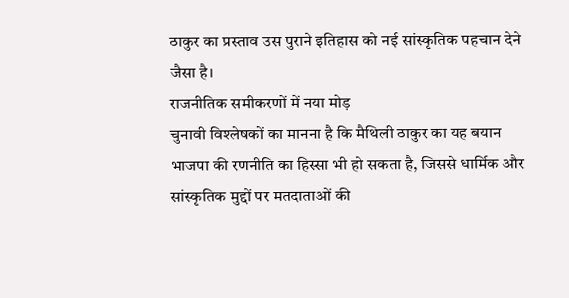ठाकुर का प्रस्ताव उस पुराने इतिहास को नई सांस्कृतिक पहचान देने जैसा है।
राजनीतिक समीकरणों में नया मोड़
चुनावी विश्लेषकों का मानना है कि मैथिली ठाकुर का यह बयान भाजपा की रणनीति का हिस्सा भी हो सकता है, जिससे धार्मिक और सांस्कृतिक मुद्दों पर मतदाताओं की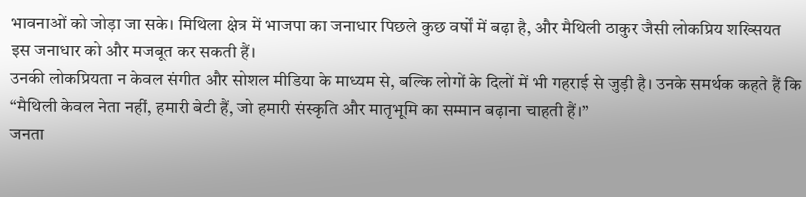भावनाओं को जोड़ा जा सके। मिथिला क्षेत्र में भाजपा का जनाधार पिछले कुछ वर्षों में बढ़ा है, और मैथिली ठाकुर जैसी लोकप्रिय शख्सियत इस जनाधार को और मजबूत कर सकती हैं।
उनकी लोकप्रियता न केवल संगीत और सोशल मीडिया के माध्यम से, बल्कि लोगों के दिलों में भी गहराई से जुड़ी है। उनके समर्थक कहते हैं कि “मैथिली केवल नेता नहीं, हमारी बेटी हैं, जो हमारी संस्कृति और मातृभूमि का सम्मान बढ़ाना चाहती हैं।”
जनता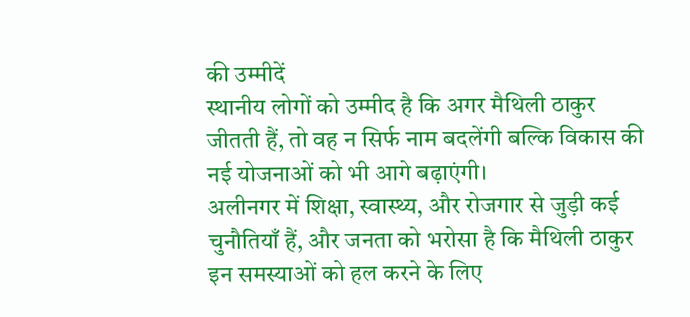की उम्मीदें
स्थानीय लोगों को उम्मीद है कि अगर मैथिली ठाकुर जीतती हैं, तो वह न सिर्फ नाम बदलेंगी बल्कि विकास की नई योजनाओं को भी आगे बढ़ाएंगी।
अलीनगर में शिक्षा, स्वास्थ्य, और रोजगार से जुड़ी कई चुनौतियाँ हैं, और जनता को भरोसा है कि मैथिली ठाकुर इन समस्याओं को हल करने के लिए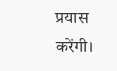प्रयास करेंगी।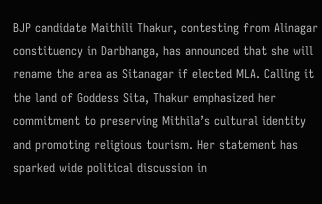BJP candidate Maithili Thakur, contesting from Alinagar constituency in Darbhanga, has announced that she will rename the area as Sitanagar if elected MLA. Calling it the land of Goddess Sita, Thakur emphasized her commitment to preserving Mithila’s cultural identity and promoting religious tourism. Her statement has sparked wide political discussion in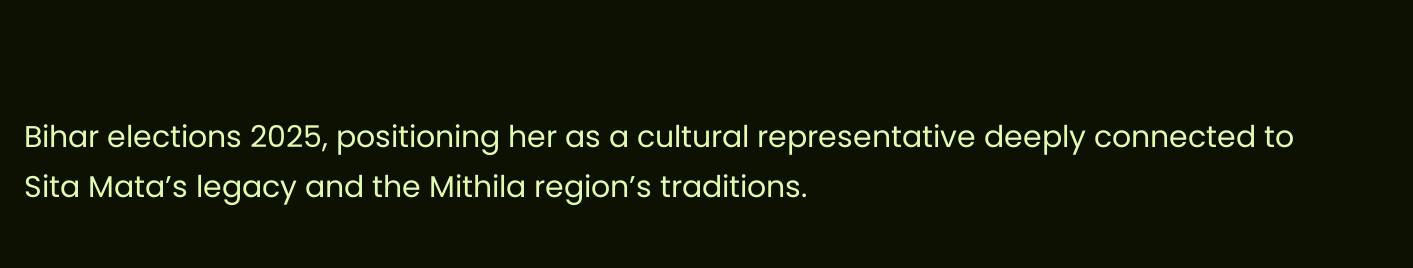Bihar elections 2025, positioning her as a cultural representative deeply connected to Sita Mata’s legacy and the Mithila region’s traditions.